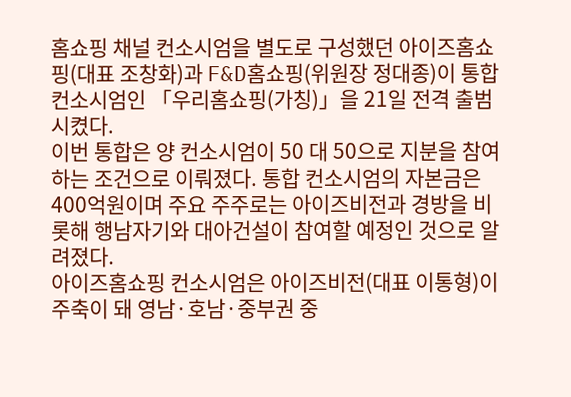홈쇼핑 채널 컨소시엄을 별도로 구성했던 아이즈홈쇼핑(대표 조창화)과 F&D홈쇼핑(위원장 정대종)이 통합 컨소시엄인 「우리홈쇼핑(가칭)」을 21일 전격 출범시켰다.
이번 통합은 양 컨소시엄이 50 대 50으로 지분을 참여하는 조건으로 이뤄졌다. 통합 컨소시엄의 자본금은 400억원이며 주요 주주로는 아이즈비전과 경방을 비롯해 행남자기와 대아건설이 참여할 예정인 것으로 알려졌다.
아이즈홈쇼핑 컨소시엄은 아이즈비전(대표 이통형)이 주축이 돼 영남·호남·중부권 중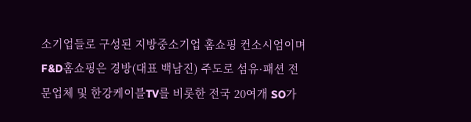소기업들로 구성된 지방중소기업 홈쇼핑 컨소시엄이며 F&D홈쇼핑은 경방(대표 백남진) 주도로 섬유·패션 전문업체 및 한강케이블TV를 비롯한 전국 20여개 SO가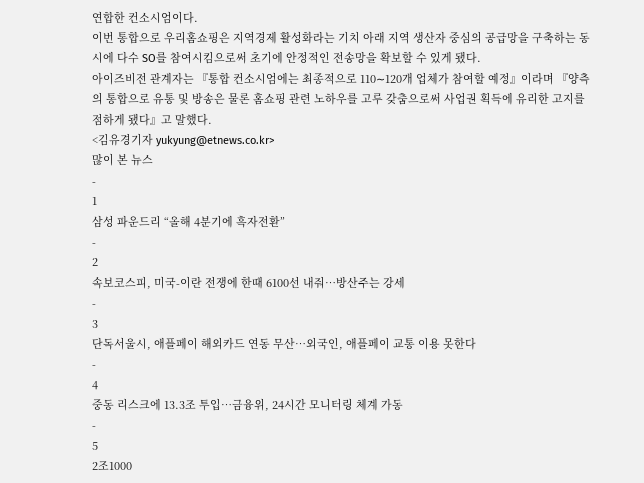연합한 컨소시엄이다.
이번 통합으로 우리홈쇼핑은 지역경제 활성화라는 기치 아래 지역 생산자 중심의 공급망을 구축하는 동시에 다수 SO를 참여시킴으로써 초기에 안정적인 전송망을 확보할 수 있게 됐다.
아이즈비전 관계자는 『통합 컨소시엄에는 최종적으로 110∼120개 업체가 참여할 예정』이라며 『양측의 통합으로 유통 및 방송은 물론 홈쇼핑 관련 노하우를 고루 갖춤으로써 사업권 획득에 유리한 고지를 점하게 됐다』고 말했다.
<김유경기자 yukyung@etnews.co.kr>
많이 본 뉴스
-
1
삼성 파운드리 “올해 4분기에 흑자전환”
-
2
속보코스피, 미국-이란 전쟁에 한때 6100선 내줘…방산주는 강세
-
3
단독서울시, 애플페이 해외카드 연동 무산…외국인, 애플페이 교통 이용 못한다
-
4
중동 리스크에 13.3조 투입…금융위, 24시간 모니터링 체계 가동
-
5
2조1000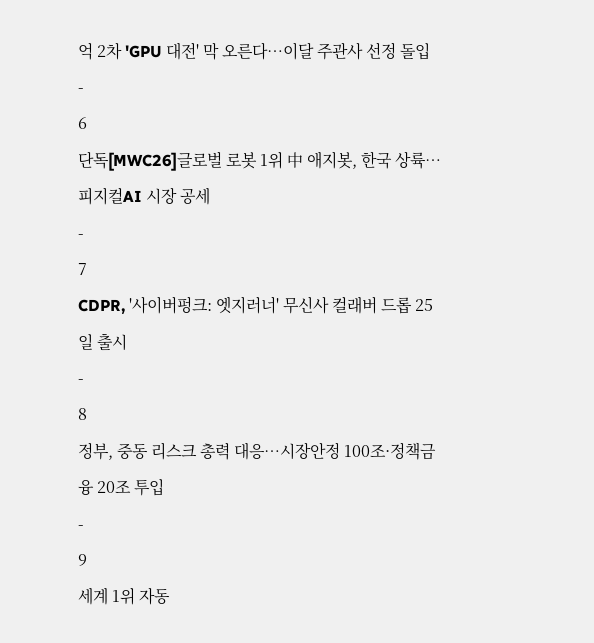억 2차 'GPU 대전' 막 오른다…이달 주관사 선정 돌입
-
6
단독[MWC26]글로벌 로봇 1위 中 애지봇, 한국 상륙…피지컬AI 시장 공세
-
7
CDPR, '사이버펑크: 엣지러너' 무신사 컬래버 드롭 25일 출시
-
8
정부, 중동 리스크 총력 대응…시장안정 100조·정책금융 20조 투입
-
9
세계 1위 자동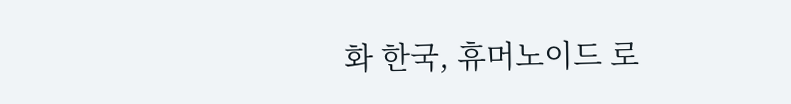화 한국, 휴머노이드 로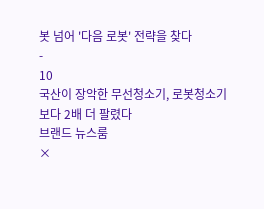봇 넘어 '다음 로봇' 전략을 찾다
-
10
국산이 장악한 무선청소기, 로봇청소기보다 2배 더 팔렸다
브랜드 뉴스룸
×